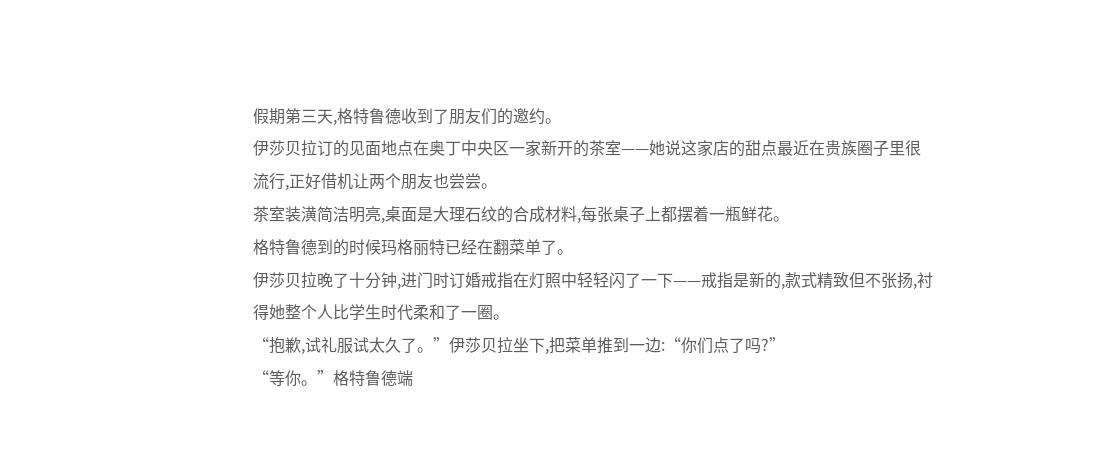假期第三天,格特鲁德收到了朋友们的邀约。
伊莎贝拉订的见面地点在奥丁中央区一家新开的茶室——她说这家店的甜点最近在贵族圈子里很流行,正好借机让两个朋友也尝尝。
茶室装潢简洁明亮,桌面是大理石纹的合成材料,每张桌子上都摆着一瓶鲜花。
格特鲁德到的时候玛格丽特已经在翻菜单了。
伊莎贝拉晚了十分钟,进门时订婚戒指在灯照中轻轻闪了一下——戒指是新的,款式精致但不张扬,衬得她整个人比学生时代柔和了一圈。
“抱歉,试礼服试太久了。”伊莎贝拉坐下,把菜单推到一边:“你们点了吗?”
“等你。”格特鲁德端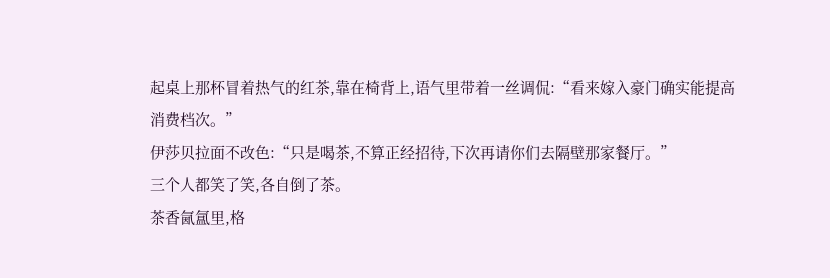起桌上那杯冒着热气的红茶,靠在椅背上,语气里带着一丝调侃:“看来嫁入豪门确实能提高消费档次。”
伊莎贝拉面不改色:“只是喝茶,不算正经招待,下次再请你们去隔壁那家餐厅。”
三个人都笑了笑,各自倒了茶。
茶香氤氲里,格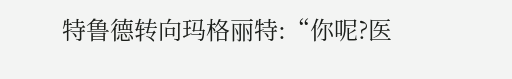特鲁德转向玛格丽特:“你呢?医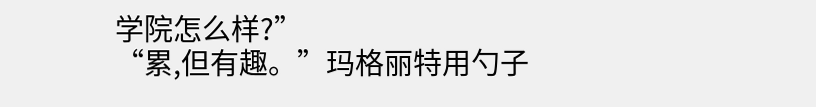学院怎么样?”
“累,但有趣。”玛格丽特用勺子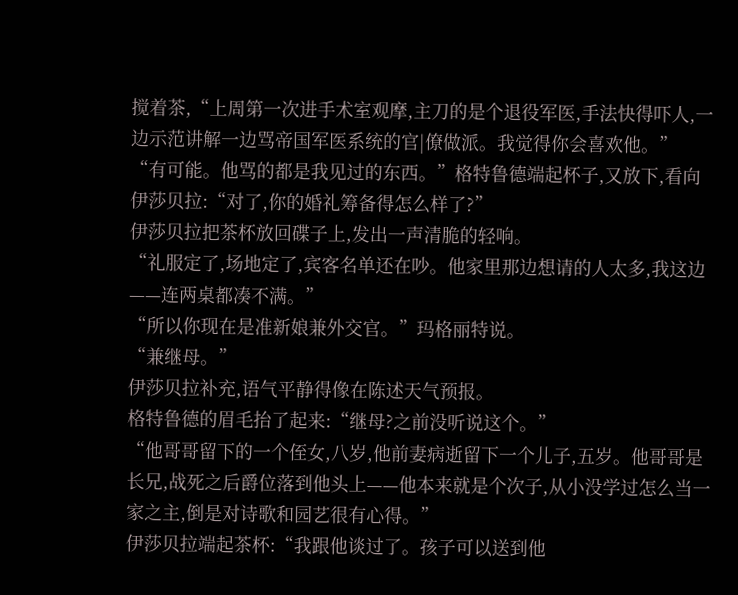搅着茶,“上周第一次进手术室观摩,主刀的是个退役军医,手法快得吓人,一边示范讲解一边骂帝国军医系统的官|僚做派。我觉得你会喜欢他。”
“有可能。他骂的都是我见过的东西。”格特鲁德端起杯子,又放下,看向伊莎贝拉:“对了,你的婚礼筹备得怎么样了?”
伊莎贝拉把茶杯放回碟子上,发出一声清脆的轻响。
“礼服定了,场地定了,宾客名单还在吵。他家里那边想请的人太多,我这边——连两桌都凑不满。”
“所以你现在是准新娘兼外交官。”玛格丽特说。
“兼继母。”
伊莎贝拉补充,语气平静得像在陈述天气预报。
格特鲁德的眉毛抬了起来:“继母?之前没听说这个。”
“他哥哥留下的一个侄女,八岁,他前妻病逝留下一个儿子,五岁。他哥哥是长兄,战死之后爵位落到他头上——他本来就是个次子,从小没学过怎么当一家之主,倒是对诗歌和园艺很有心得。”
伊莎贝拉端起茶杯:“我跟他谈过了。孩子可以送到他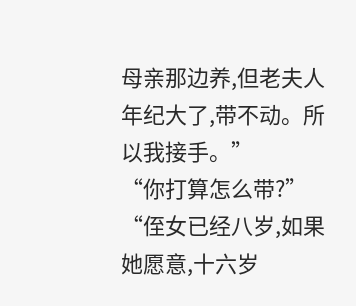母亲那边养,但老夫人年纪大了,带不动。所以我接手。”
“你打算怎么带?”
“侄女已经八岁,如果她愿意,十六岁